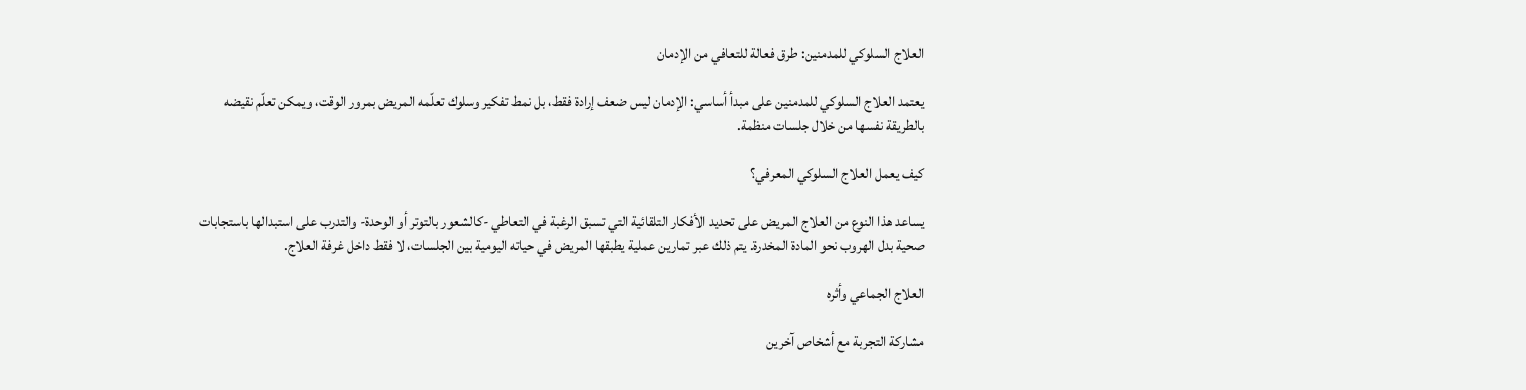العلاج السلوكي للمدمنين: طرق فعالة للتعافي من الإدمان

يعتمد العلاج السلوكي للمدمنين على مبدأ أساسي: الإدمان ليس ضعف إرادة فقط، بل نمط تفكير وسلوك تعلّمه المريض بمرور الوقت، ويمكن تعلّم نقيضه بالطريقة نفسها من خلال جلسات منظمة.

كيف يعمل العلاج السلوكي المعرفي؟

يساعد هذا النوع من العلاج المريض على تحديد الأفكار التلقائية التي تسبق الرغبة في التعاطي -كالشعور بالتوتر أو الوحدة- والتدرب على استبدالها باستجابات صحية بدل الهروب نحو المادة المخدرة. يتم ذلك عبر تمارين عملية يطبقها المريض في حياته اليومية بين الجلسات، لا فقط داخل غرفة العلاج.

العلاج الجماعي وأثره

مشاركة التجربة مع أشخاص آخرين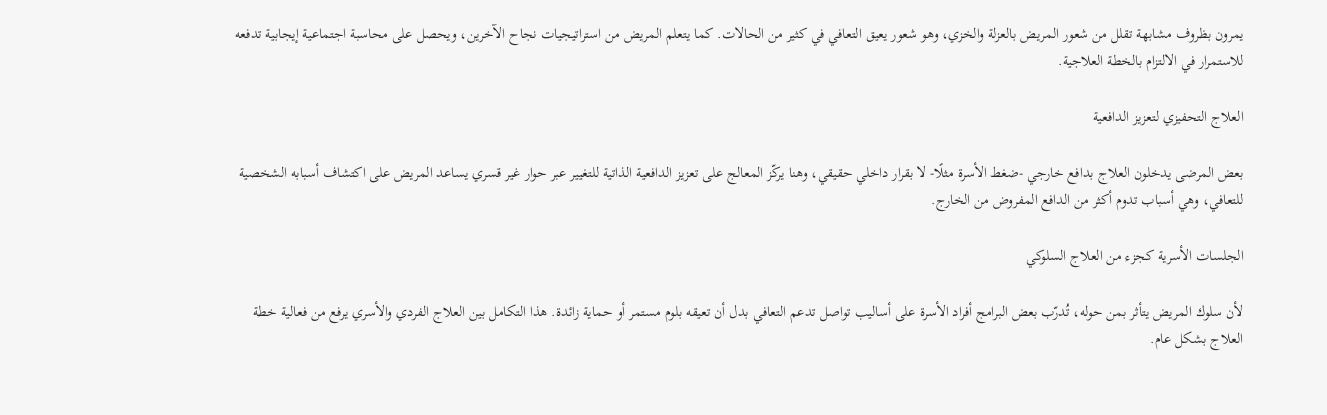يمرون بظروف مشابهة تقلل من شعور المريض بالعزلة والخزي، وهو شعور يعيق التعافي في كثير من الحالات. كما يتعلم المريض من استراتيجيات نجاح الآخرين، ويحصل على محاسبة اجتماعية إيجابية تدفعه للاستمرار في الالتزام بالخطة العلاجية.

العلاج التحفيزي لتعزيز الدافعية

بعض المرضى يدخلون العلاج بدافع خارجي -ضغط الأسرة مثلًا- لا بقرار داخلي حقيقي، وهنا يركّز المعالج على تعزيز الدافعية الذاتية للتغيير عبر حوار غير قسري يساعد المريض على اكتشاف أسبابه الشخصية للتعافي، وهي أسباب تدوم أكثر من الدافع المفروض من الخارج.

الجلسات الأسرية كجزء من العلاج السلوكي

لأن سلوك المريض يتأثر بمن حوله، تُدرّب بعض البرامج أفراد الأسرة على أساليب تواصل تدعم التعافي بدل أن تعيقه بلوم مستمر أو حماية زائدة. هذا التكامل بين العلاج الفردي والأسري يرفع من فعالية خطة العلاج بشكل عام.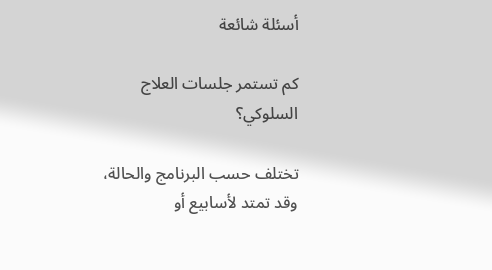أسئلة شائعة

كم تستمر جلسات العلاج السلوكي؟

تختلف حسب البرنامج والحالة، وقد تمتد لأسابيع أو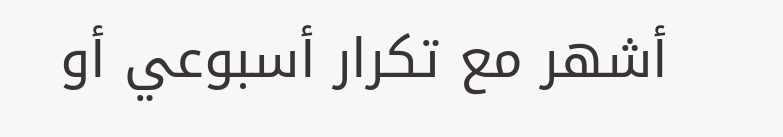أشهر مع تكرار أسبوعي أو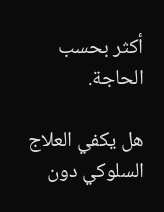أكثر بحسب الحاجة.

هل يكفي العلاج السلوكي دون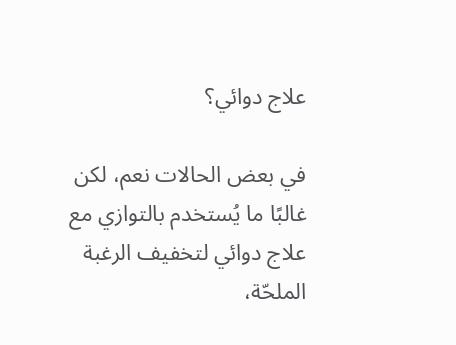علاج دوائي؟

في بعض الحالات نعم، لكن غالبًا ما يُستخدم بالتوازي مع علاج دوائي لتخفيف الرغبة الملحّة،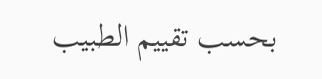بحسب تقييم الطبيب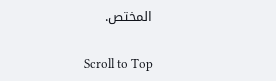المختص.

Scroll to Top